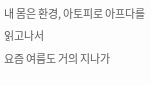내 몸은 환경, 아토피로 아프다를 읽고나서
요즘 여름도 거의 지나가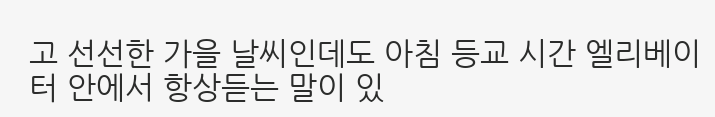고 선선한 가을 날씨인데도 아침 등교 시간 엘리베이터 안에서 항상듣는 말이 있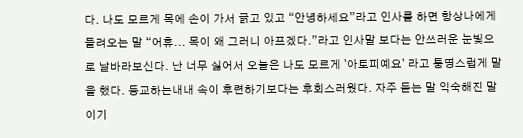다. 나도 모르게 목에 손이 가서 긁고 있고 “안녕하세요”라고 인사를 하면 항상나에게 들려오는 말 “어휴... 목이 왜 그러니 아프겠다.”라고 인사말 보다는 안쓰러운 눈빛으로 날바라보신다. 난 너무 싫어서 오늘은 나도 모르게 `아토피예요` 라고 퉁명스럽게 말을 했다. 등교하는내내 속이 후련하기보다는 후회스러웠다. 자주 듣는 말 익숙해진 말이기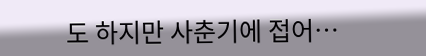도 하지만 사춘기에 접어…